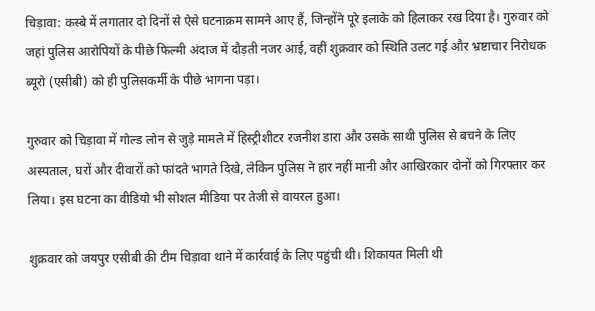चिड़ावा: कस्बे में लगातार दो दिनों से ऐसे घटनाक्रम सामने आए हैं, जिन्होंने पूरे इलाके को हिलाकर रख दिया है। गुरुवार को जहां पुलिस आरोपियों के पीछे फिल्मी अंदाज में दौड़ती नजर आई, वहीं शुक्रवार को स्थिति उलट गई और भ्रष्टाचार निरोधक ब्यूरो (एसीबी) को ही पुलिसकर्मी के पीछे भागना पड़ा।

गुरुवार को चिड़ावा में गोल्ड लोन से जुड़े मामले में हिस्ट्रीशीटर रजनीश डारा और उसके साथी पुलिस से बचने के लिए अस्पताल, घरों और दीवारों को फांदते भागते दिखे, लेकिन पुलिस ने हार नहीं मानी और आखिरकार दोनों को गिरफ्तार कर लिया। इस घटना का वीडियो भी सोशल मीडिया पर तेजी से वायरल हुआ।

शुक्रवार को जयपुर एसीबी की टीम चिड़ावा थाने में कार्रवाई के लिए पहुंची थी। शिकायत मिली थी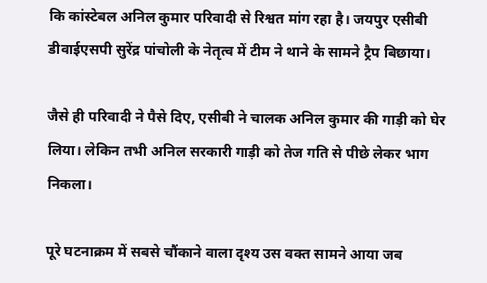कि कांस्टेबल अनिल कुमार परिवादी से रिश्वत मांग रहा है। जयपुर एसीबी डीवाईएसपी सुरेंद्र पांचोली के नेतृत्व में टीम ने थाने के सामने ट्रैप बिछाया।

जैसे ही परिवादी ने पैसे दिए, एसीबी ने चालक अनिल कुमार की गाड़ी को घेर लिया। लेकिन तभी अनिल सरकारी गाड़ी को तेज गति से पीछे लेकर भाग निकला।

पूरे घटनाक्रम में सबसे चौंकाने वाला दृश्य उस वक्त सामने आया जब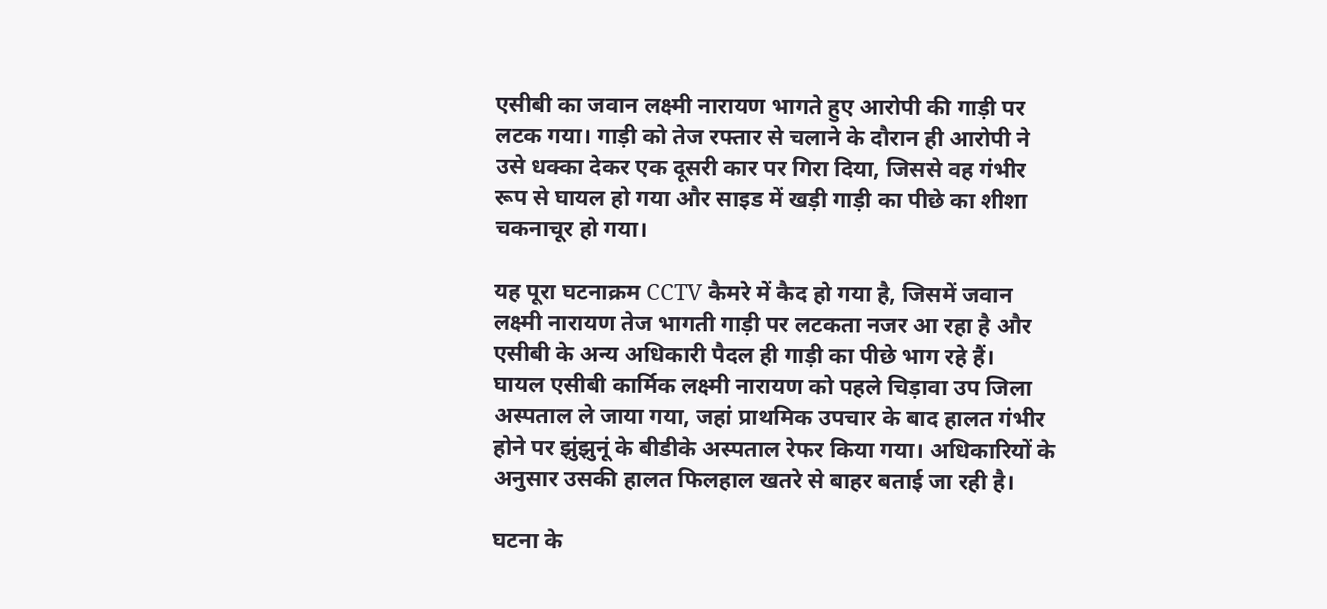एसीबी का जवान लक्ष्मी नारायण भागते हुए आरोपी की गाड़ी पर लटक गया। गाड़ी को तेज रफ्तार से चलाने के दौरान ही आरोपी ने उसे धक्का देकर एक दूसरी कार पर गिरा दिया, जिससे वह गंभीर रूप से घायल हो गया और साइड में खड़ी गाड़ी का पीछे का शीशा चकनाचूर हो गया।

यह पूरा घटनाक्रम CCTV कैमरे में कैद हो गया है, जिसमें जवान लक्ष्मी नारायण तेज भागती गाड़ी पर लटकता नजर आ रहा है और एसीबी के अन्य अधिकारी पैदल ही गाड़ी का पीछे भाग रहे हैं।
घायल एसीबी कार्मिक लक्ष्मी नारायण को पहले चिड़ावा उप जिला अस्पताल ले जाया गया, जहां प्राथमिक उपचार के बाद हालत गंभीर होने पर झुंझुनूं के बीडीके अस्पताल रेफर किया गया। अधिकारियों के अनुसार उसकी हालत फिलहाल खतरे से बाहर बताई जा रही है।

घटना के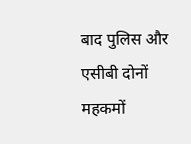बाद पुलिस और एसीबी दोनों महकमों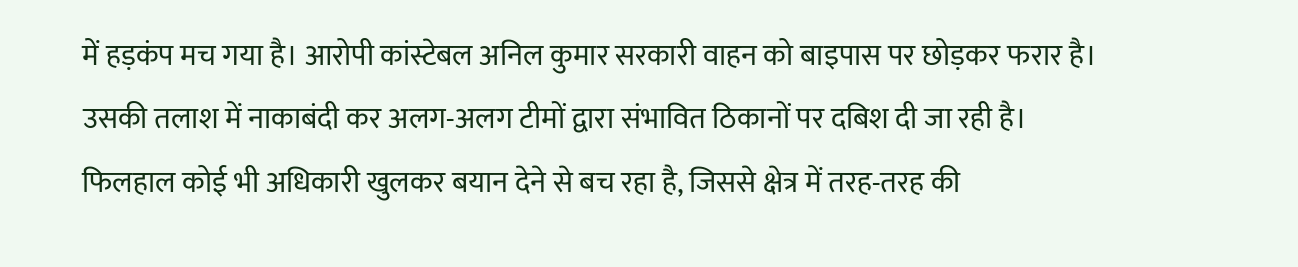में हड़कंप मच गया है। आरोपी कांस्टेबल अनिल कुमार सरकारी वाहन को बाइपास पर छोड़कर फरार है। उसकी तलाश में नाकाबंदी कर अलग-अलग टीमों द्वारा संभावित ठिकानों पर दबिश दी जा रही है।
फिलहाल कोई भी अधिकारी खुलकर बयान देने से बच रहा है, जिससे क्षेत्र में तरह-तरह की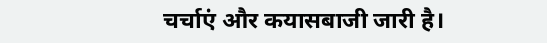चर्चाएं और कयासबाजी जारी है।